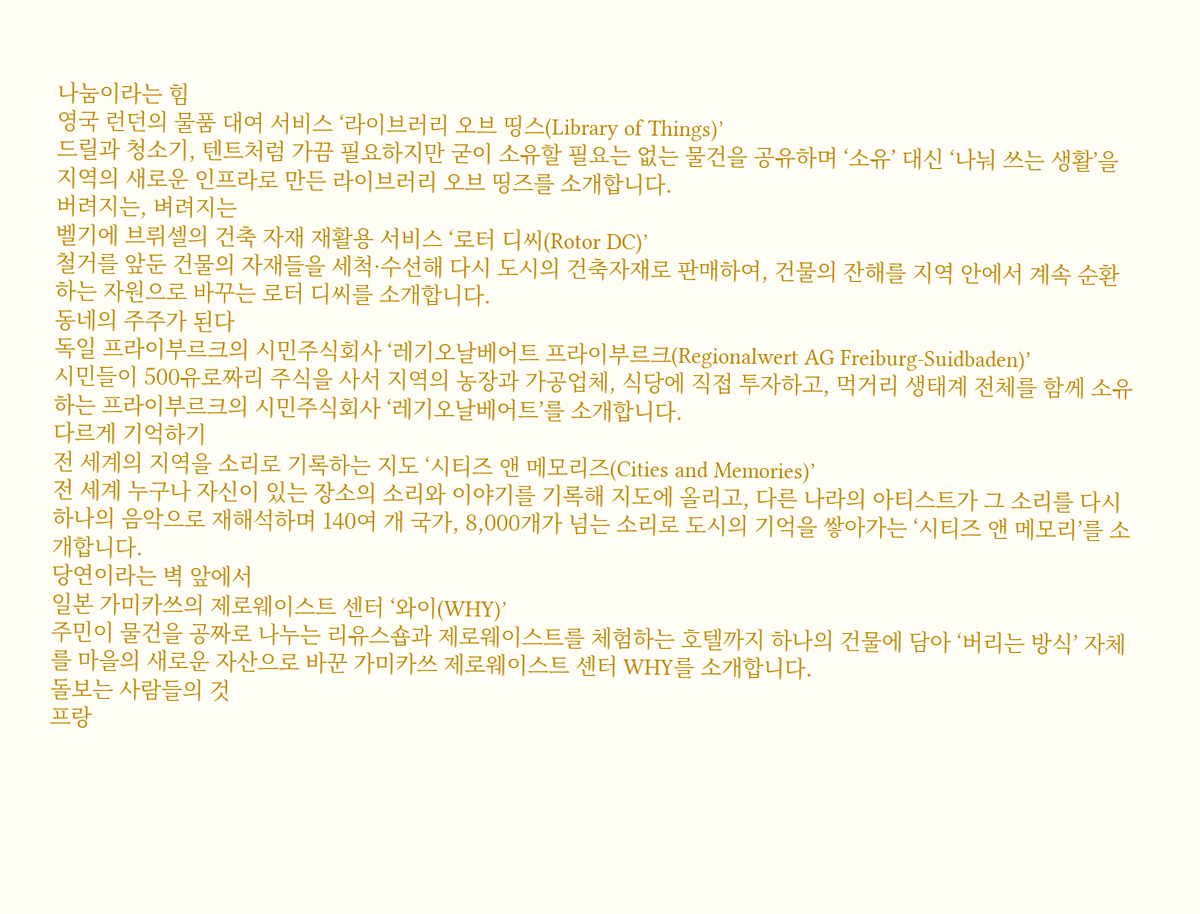나눔이라는 힘
영국 런던의 물품 대여 서비스 ‘라이브러리 오브 띵스(Library of Things)’
드릴과 청소기, 텐트처럼 가끔 필요하지만 굳이 소유할 필요는 없는 물건을 공유하며 ‘소유’ 대신 ‘나눠 쓰는 생활’을 지역의 새로운 인프라로 만든 라이브러리 오브 띵즈를 소개합니다.
버려지는, 벼려지는
벨기에 브뤼셀의 건축 자재 재활용 서비스 ‘로터 디씨(Rotor DC)’
철거를 앞둔 건물의 자재들을 세척·수선해 다시 도시의 건축자재로 판매하여, 건물의 잔해를 지역 안에서 계속 순환하는 자원으로 바꾸는 로터 디씨를 소개합니다.
동네의 주주가 된다
독일 프라이부르크의 시민주식회사 ‘레기오날베어트 프라이부르크(Regionalwert AG Freiburg-Suidbaden)’
시민들이 500유로짜리 주식을 사서 지역의 농장과 가공업체, 식당에 직접 투자하고, 먹거리 생태계 전체를 함께 소유하는 프라이부르크의 시민주식회사 ‘레기오날베어트’를 소개합니다.
다르게 기억하기
전 세계의 지역을 소리로 기록하는 지도 ‘시티즈 앤 메모리즈(Cities and Memories)’
전 세계 누구나 자신이 있는 장소의 소리와 이야기를 기록해 지도에 올리고, 다른 나라의 아티스트가 그 소리를 다시 하나의 음악으로 재해석하며 140여 개 국가, 8,000개가 넘는 소리로 도시의 기억을 쌓아가는 ‘시티즈 앤 메모리’를 소개합니다.
당연이라는 벽 앞에서
일본 가미카쓰의 제로웨이스트 센터 ‘와이(WHY)’
주민이 물건을 공짜로 나누는 리유스숍과 제로웨이스트를 체험하는 호텔까지 하나의 건물에 담아 ‘버리는 방식’ 자체를 마을의 새로운 자산으로 바꾼 가미카쓰 제로웨이스트 센터 WHY를 소개합니다.
돌보는 사람들의 것
프랑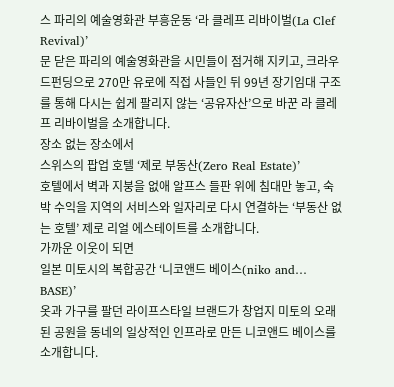스 파리의 예술영화관 부흥운동 ‘라 클레프 리바이벌(La Clef Revival)’
문 닫은 파리의 예술영화관을 시민들이 점거해 지키고, 크라우드펀딩으로 270만 유로에 직접 사들인 뒤 99년 장기임대 구조를 통해 다시는 쉽게 팔리지 않는 ‘공유자산’으로 바꾼 라 클레프 리바이벌을 소개합니다.
장소 없는 장소에서
스위스의 팝업 호텔 ‘제로 부동산(Zero Real Estate)’
호텔에서 벽과 지붕을 없애 알프스 들판 위에 침대만 놓고, 숙박 수익을 지역의 서비스와 일자리로 다시 연결하는 ‘부동산 없는 호텔’ 제로 리얼 에스테이트를 소개합니다.
가까운 이웃이 되면
일본 미토시의 복합공간 ‘니코앤드 베이스(niko and… BASE)’
옷과 가구를 팔던 라이프스타일 브랜드가 창업지 미토의 오래된 공원을 동네의 일상적인 인프라로 만든 니코앤드 베이스를 소개합니다.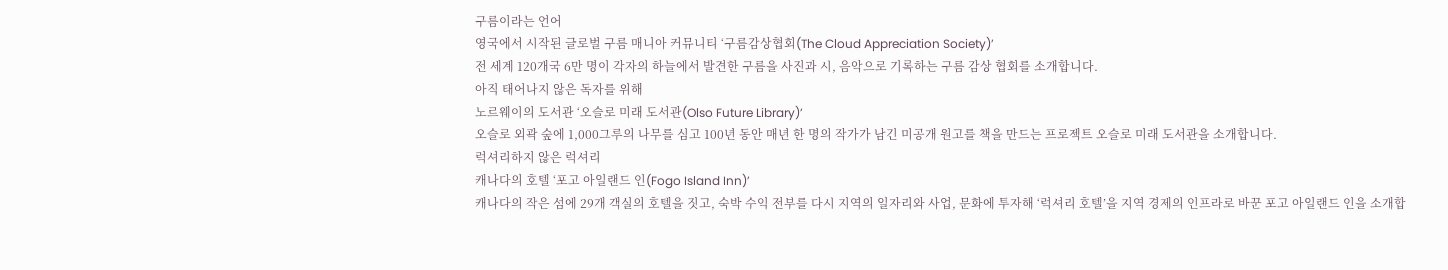구름이라는 언어
영국에서 시작된 글로벌 구름 매니아 커뮤니티 ‘구름감상협회(The Cloud Appreciation Society)’
전 세계 120개국 6만 명이 각자의 하늘에서 발견한 구름을 사진과 시, 음악으로 기록하는 구름 감상 협회를 소개합니다.
아직 태어나지 않은 독자를 위해
노르웨이의 도서관 ‘오슬로 미래 도서관(Olso Future Library)’
오슬로 외곽 숲에 1,000그루의 나무를 심고 100년 동안 매년 한 명의 작가가 남긴 미공개 원고를 책을 만드는 프로젝트 오슬로 미래 도서관을 소개합니다.
럭셔리하지 않은 럭셔리
캐나다의 호텔 ‘포고 아일랜드 인(Fogo Island Inn)’
캐나다의 작은 섬에 29개 객실의 호텔을 짓고, 숙박 수익 전부를 다시 지역의 일자리와 사업, 문화에 투자해 ‘럭셔리 호텔’을 지역 경제의 인프라로 바꾼 포고 아일랜드 인을 소개합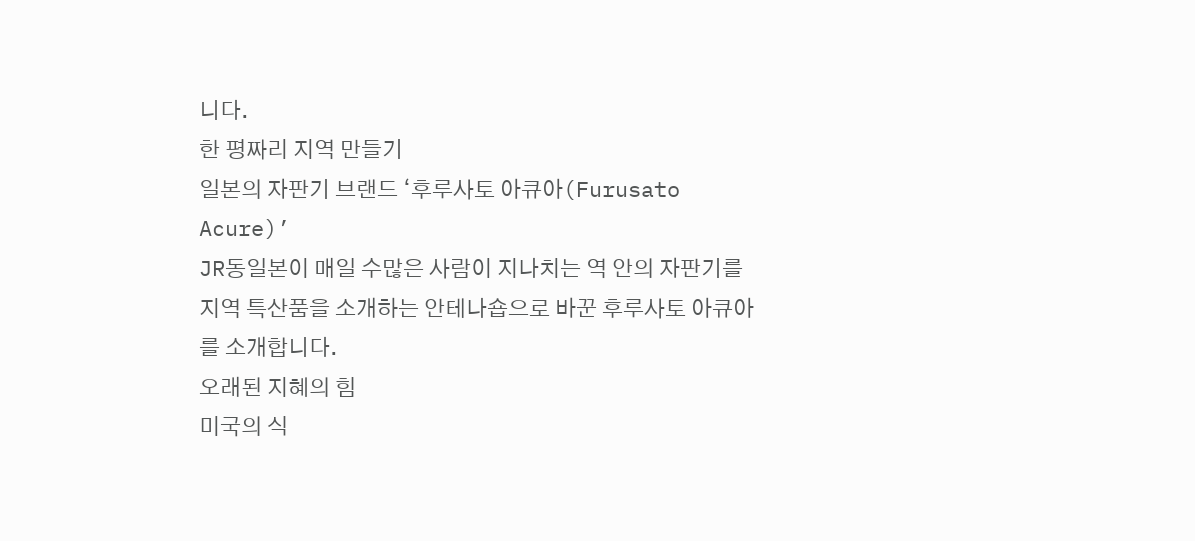니다.
한 평짜리 지역 만들기
일본의 자판기 브랜드 ‘후루사토 아큐아(Furusato Acure)’
JR동일본이 매일 수많은 사람이 지나치는 역 안의 자판기를 지역 특산품을 소개하는 안테나숍으로 바꾼 후루사토 아큐아를 소개합니다.
오래된 지혜의 힘
미국의 식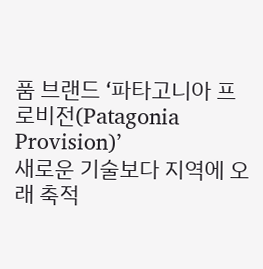품 브랜드 ‘파타고니아 프로비전(Patagonia Provision)’
새로운 기술보다 지역에 오래 축적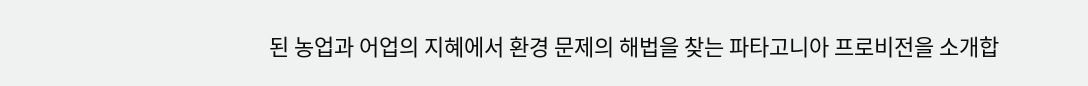된 농업과 어업의 지혜에서 환경 문제의 해법을 찾는 파타고니아 프로비전을 소개합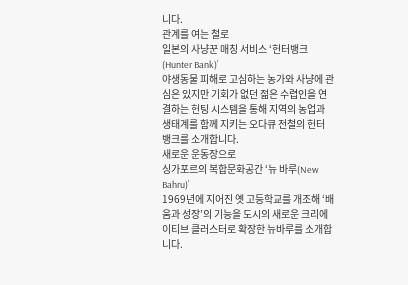니다.
관계를 여는 철로
일본의 사냥꾼 매칭 서비스 ‘헌터뱅크(Hunter Bank)’
야생동물 피해로 고심하는 농가와 사냥에 관심은 있지만 기회가 없던 젊은 수렵인을 연결하는 헌팅 시스템을 통해 지역의 농업과 생태계를 함께 지키는 오다큐 전철의 헌터 뱅크를 소개합니다.
새로운 운동장으로
싱가포르의 복합문화공간 ‘뉴 바루(New Bahru)’
1969년에 지어진 옛 고등학교를 개조해 ‘배움과 성장’의 기능을 도시의 새로운 크리에이티브 클러스터로 확장한 뉴바루를 소개합니다.